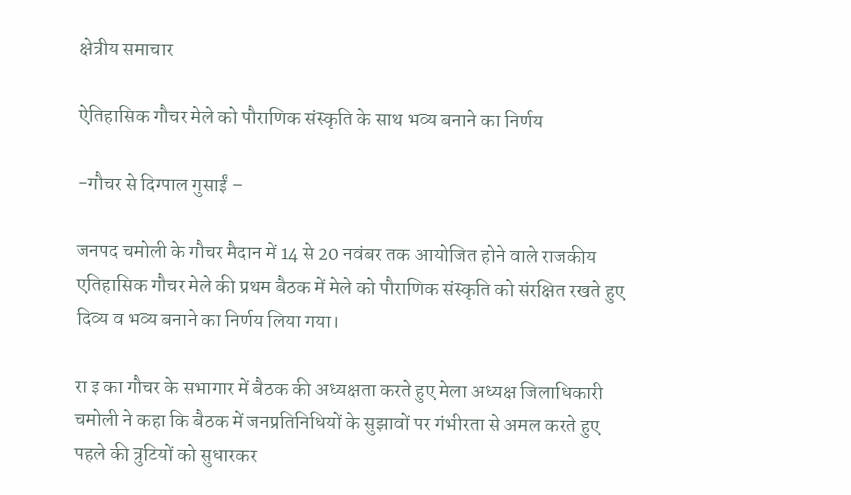क्षेत्रीय समाचार

ऐतिहासिक गौचर मेले को पौराणिक संस्कृति के साथ भव्य बनाने का निर्णय

-गौचर से दिग्पाल गुसाईं –

जनपद चमोली के गौचर मैदान में 14 से 20 नवंबर तक आयोजित होने वाले राजकीय एतिहासिक गौचर मेले की प्रथम बैठक में मेले को पौराणिक संस्कृति को संरक्षित रखते हुए दिव्य व भव्य बनाने का निर्णय लिया गया।

रा इ का गौचर के सभागार में बैठक की अध्यक्षता करते हुए मेला अध्यक्ष जिलाधिकारी चमोली ने कहा कि बैठक में जनप्रतिनिधियों के सुझावों पर गंभीरता से अमल करते हुए पहले की त्रुटियों को सुधारकर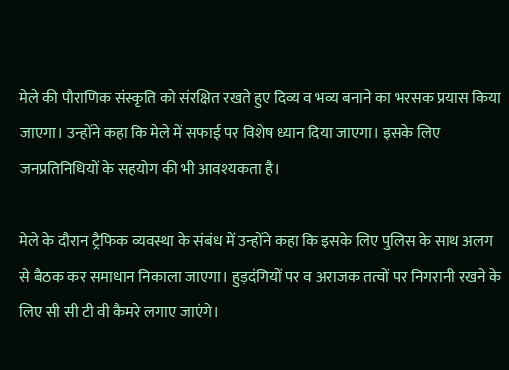मेले की पौराणिक संस्कृति को संरक्षित रखते हुए दिव्य व भव्य बनाने का भरसक प्रयास किया जाएगा। उन्होंने कहा कि मेले में सफाई पर विशेष ध्यान दिया जाएगा। इसके लिए जनप्रतिनिधियों के सहयोग की भी आवश्यकता है।

मेले के दौरान ट्रैफिक व्यवस्था के संबंध में उन्होंने कहा कि इसके लिए पुलिस के साथ अलग से बैठक कर समाधान निकाला जाएगा। हुड़दंगियों पर व अराजक तत्वों पर निगरानी रखने के लिए सी सी टी वी कैमरे लगाए जाएंगे।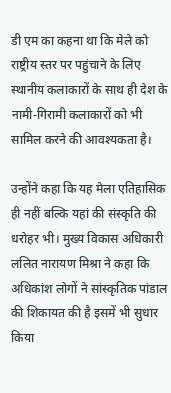डी एम का कहना था कि मेले को राष्ट्रीय स्तर पर पहुंचाने के लिए स्थानीय कलाकारों के साथ ही देश के नामी-गिरामी कलाकारों को भी सामिल करने की आवश्यकता है।

उन्होंने कहा कि यह मेला एतिहासिक ही नहीं बल्कि यहां की संस्कृति की धरोहर भी। मुख्य विकास अधिकारी ललित नारायण मिश्रा ने कहा कि अधिकांश लोगों ने सांस्कृतिक पांडाल की शिकायत की है इसमें भी सुधार किया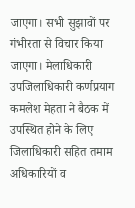जाएगा। सभी सुझावों पर गंभीरता से विचार किया जाएगा। मेलाधिकारी उपजिलाधिकारी कर्णप्रयाग कमलेश मेहता ने बैठक में उपस्थित होने के लिए जिलाधिकारी सहित तमाम अधिकारियों व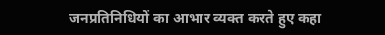जनप्रतिनिधियों का आभार व्यक्त करते हुए कहा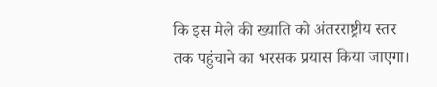कि इस मेले की ख्याति को अंतरराष्ट्रीय स्तर तक पहुंचाने का भरसक प्रयास किया जाएगा।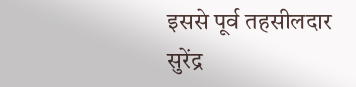इससे पूर्व तहसीलदार सुरेंद्र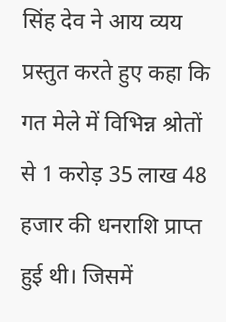सिंह देव ने आय व्यय प्रस्तुत करते हुए कहा कि गत मेले में विभिन्न श्रोतों से 1 करोड़ 35 लाख 48 हजार की धनराशि प्राप्त हुई थी। जिसमें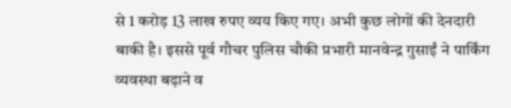से 1 करोड़ 13 लाख रुपए व्यय किए गए। अभी कुछ लोगों की देनदारी बाकी है। इससे पूर्व गौचर पुलिस चौकी प्रभारी मानवेन्द्र गुसाईं ने पार्किंग व्यवस्था बढ़ाने व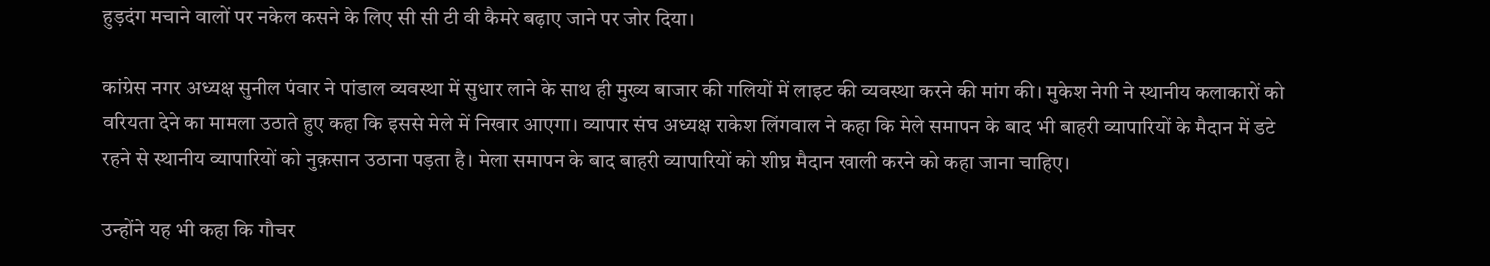हुड़दंग मचाने वालों पर नकेल कसने के लिए सी सी टी वी कैमरे बढ़ाए जाने पर जोर दिया।

कांग्रेस नगर अध्यक्ष सुनील पंवार ने पांडाल व्यवस्था में सुधार लाने के साथ ही मुख्य बाजार की गलियों में लाइट की व्यवस्था करने की मांग की। मुकेश नेगी ने स्थानीय कलाकारों को वरियता देने का मामला उठाते हुए कहा कि इससे मेले में निखार आएगा। व्यापार संघ अध्यक्ष राकेश लिंगवाल ने कहा कि मेले समापन के बाद भी बाहरी व्यापारियों के मैदान में डटे रहने से स्थानीय व्यापारियों को नुक़सान उठाना पड़ता है। मेला समापन के बाद बाहरी व्यापारियों को शीघ्र मैदान खाली करने को कहा जाना चाहिए।

उन्होंने यह भी कहा कि गौचर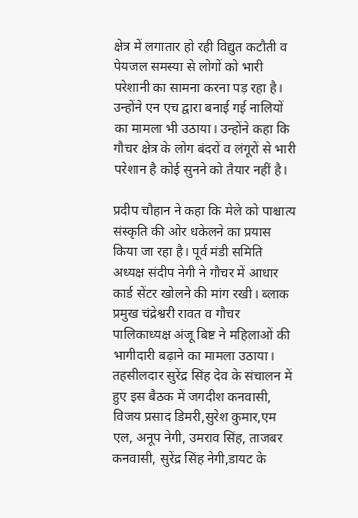क्षेत्र में लगातार हो रही विद्युत कटौती व पेयजल समस्या से लोगों को भारी परेशानी का सामना करना पड़ रहा है। उन्होंने एन एच द्वारा बनाई गई नालियों का मामला भी उठाया। उन्होंने कहा कि गौचर क्षेत्र के लोग बंदरों व लंगूरों से भारी परेशान है कोई सुनने को तैयार नहीं है।

प्रदीप चौहान ने कहा कि मेले को पाश्चात्य संस्कृति की ओर धकेलने का प्रयास किया जा रहा है। पूर्व मंडी समिति अध्यक्ष संदीप नेगी ने गौचर में आधार कार्ड सेंटर खोलने की मांग रखी। ब्लाक प्रमुख चंद्रेश्वरी रावत व गौचर पालिकाध्यक्ष अंजू बिष्ट ने महिलाओं की भागीदारी बढ़ाने का मामला उठाया। तहसीलदार सुरेंद्र सिंह देव के संचालन में हुए इस बैठक में जगदीश कनवासी, विजय प्रसाद डिमरी,सुरेश कुमार,एम एल, अनूप नेगी, उमराव सिंह, ताजबर कनवासी, सुरेंद्र सिंह नेगी,डायट के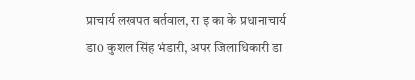प्राचार्य लखपत बर्तवाल, रा इ का के प्रधानाचार्य डा0 कुशल सिंह भंडारी, अपर जिलाधिकारी डा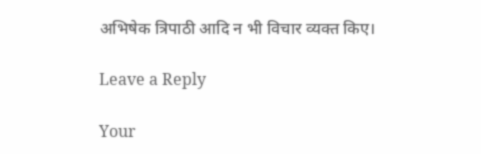अभिषेक त्रिपाठी आदि न भी विचार व्यक्त किए।

Leave a Reply

Your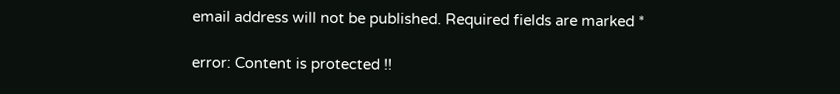email address will not be published. Required fields are marked *

error: Content is protected !!